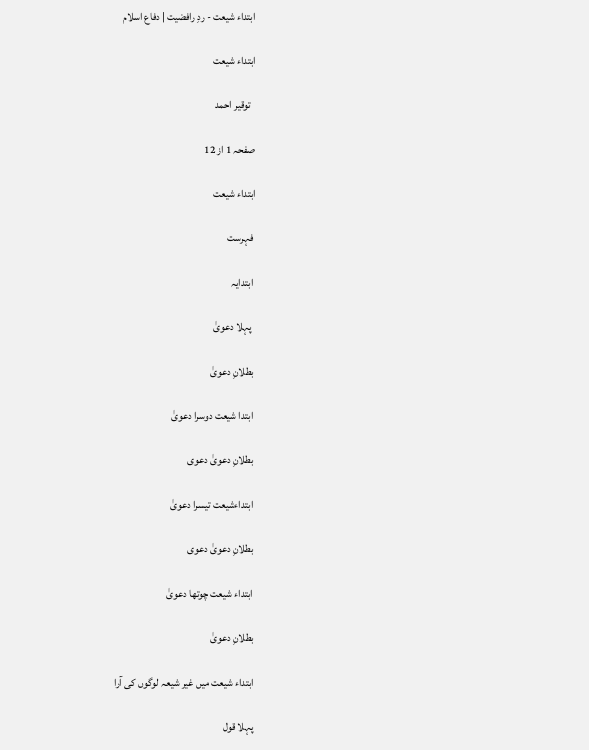ابتداء شیعت - ردِ رافضیت | دفاع اسلام

ابتداء شیعت

  توقیر احمد

صفحہ 1 از 12

ابتداء شیعت

 فہرست

 ابتدایہ

  پہلا دعویٰ

 بطلانِ دعویٰ

 ابتدا شیعت دوسرا دعویٰ

 بطلانِ دعویٰ دعوی

 ابتداءشیعت تیسرا دعویٰ

 بطلانِ دعویٰ دعوی

 ابتداء شیعت چوتھا دعویٰ

 بطلانِ دعویٰ

 ابتداء شیعت میں غیر شیعہ لوگوں کی آرا

 پہلا قول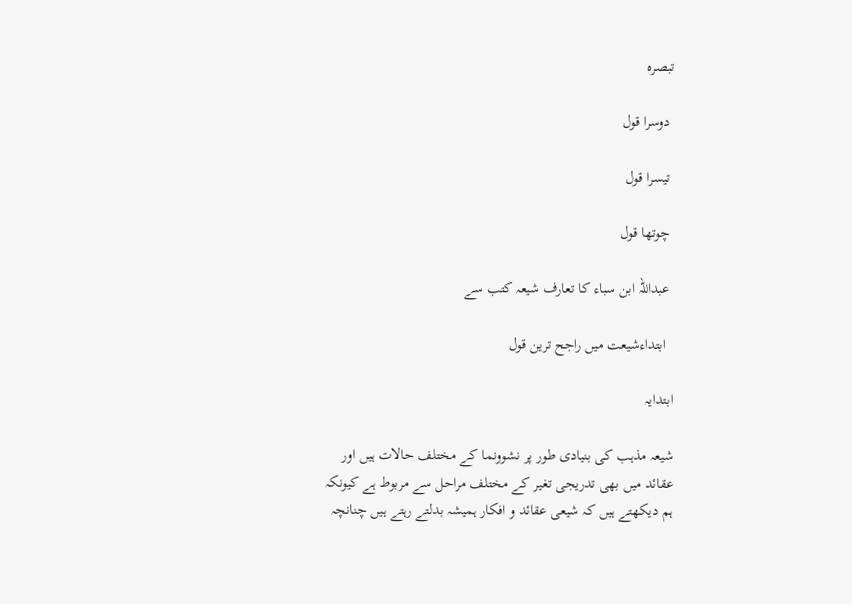تبصرہ

 دوسرا قول

 تیسرا قول

 چوتھا قول

 عبداللہ ابن سباء کا تعارف شیعہ کتب سے

  ابتداءشیعت میں راجح ترین قول

ابتدایہ

شیعہ مذہب کی بنیادی طور پر نشوونما کے مختلف حالات ہیں اور عقائد میں بھی تدریجی تغیر کے مختلف مراحل سے مربوط ہے کیونکہ ہم دیکھتے ہیں کہ شیعی عقائد و افکار ہمیشہ بدلتے رہتے ہیں چنانچہ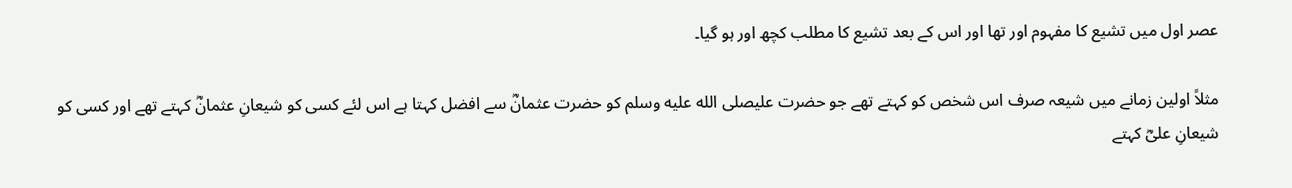عصر اول میں تشیع کا مفہوم اور تھا اور اس کے بعد تشیع کا مطلب کچھ اور ہو گیا۔

مثلاً اولین زمانے میں شیعہ صرف اس شخص کو کہتے تھے جو حضرت علیصلى الله عليه وسلم کو حضرت عثمانؓ سے افضل کہتا ہے اس لئے کسی کو شیعانِ عثمانؓ کہتے تھے اور کسی کو شیعانِ علیؓ کہتے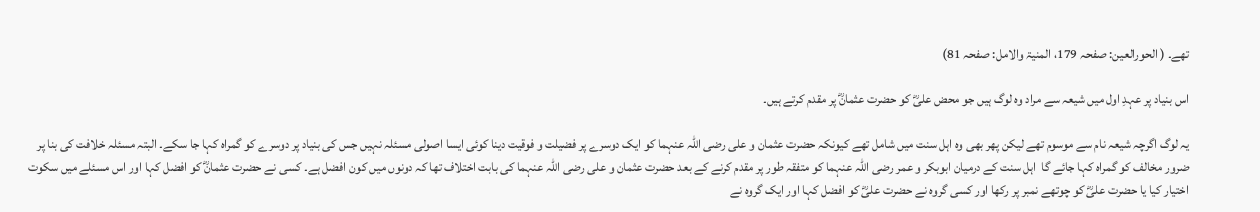تھے۔ ( الحورالعین: صفحہ 179، المنیۃ والامل: صفحہ 81)

اس بنیاد پر عہدِ اول میں شیعہ سے مراد وہ لوگ ہیں جو محض علیؓ کو حضرت عثمانؓ پر مقدم کرتے ہیں۔

یہ لوگ اگرچہ شیعہ نام سے موسوم تھے لیکن پھر بھی وہ اہل سنت میں شامل تھے کیونکہ حضرت عثمان و علی رضی اللہ عنہما کو ایک دوسرے پر فضیلت و فوقیت دینا کوئی ایسا اصولی مسئلہ نہیں جس کی بنیاد پر دوسرے کو گمراہ کہا جا سکے۔ البتہ مسئلہ خلافت کی بنا پر ضرور مخالف کو گمراہ کہا جائے گا  اہل سنت کے درمیان ابوبکر و عمر رضی اللہ عنہما کو متفقہ طور پر مقدم کرنے کے بعد حضرت عثمان و علی رضی اللہ عنہما کی بابت اختلاف تھا کہ دونوں میں کون افضل ہے۔ کسی نے حضرت عثمانؓ کو افضل کہا اور اس مسئلے میں سکوت اختیار کیا یا حضرت علیؓ کو چوتھے نمبر پر رکھا اور کسی گروہ نے حضرت علیؓ کو افضل کہا اور ایک گروہ نے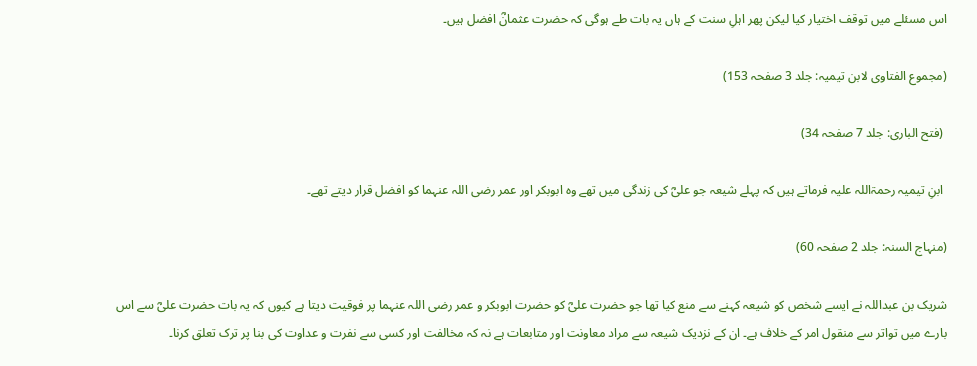اس مسئلے میں توقف اختیار کیا لیکن پھر اہلِ سنت کے ہاں یہ بات طے ہوگی کہ حضرت عثمانؓ افضل ہیں۔

(مجموع الفتاوی لابن تیمیہ: جلد 3 صفحہ 153)

 (فتح الباری: جلد 7 صفحہ 34)

 ابنِ تیمیہ رحمۃاللہ علیہ فرماتے ہیں کہ پہلے شیعہ جو علیؓ کی زندگی میں تھے وہ ابوبکر اور عمر رضی اللہ عنہما کو افضل قرار دیتے تھے۔

(منہاج السنہ: جلد 2 صفحہ 60)

شریک بن عبداللہ نے ایسے شخص کو شیعہ کہنے سے منع کیا تھا جو حضرت علیؓ کو حضرت ابوبکر و عمر رضی اللہ عنہما پر فوقیت دیتا ہے کیوں کہ یہ بات حضرت علیؓ سے اس بارے میں تواتر سے منقول امر کے خلاف ہے۔ ان کے نزدیک شیعہ سے مراد معاونت اور متابعات ہے نہ کہ مخالفت اور کسی سے نفرت و عداوت کی بنا پر ترک تعلق کرنا۔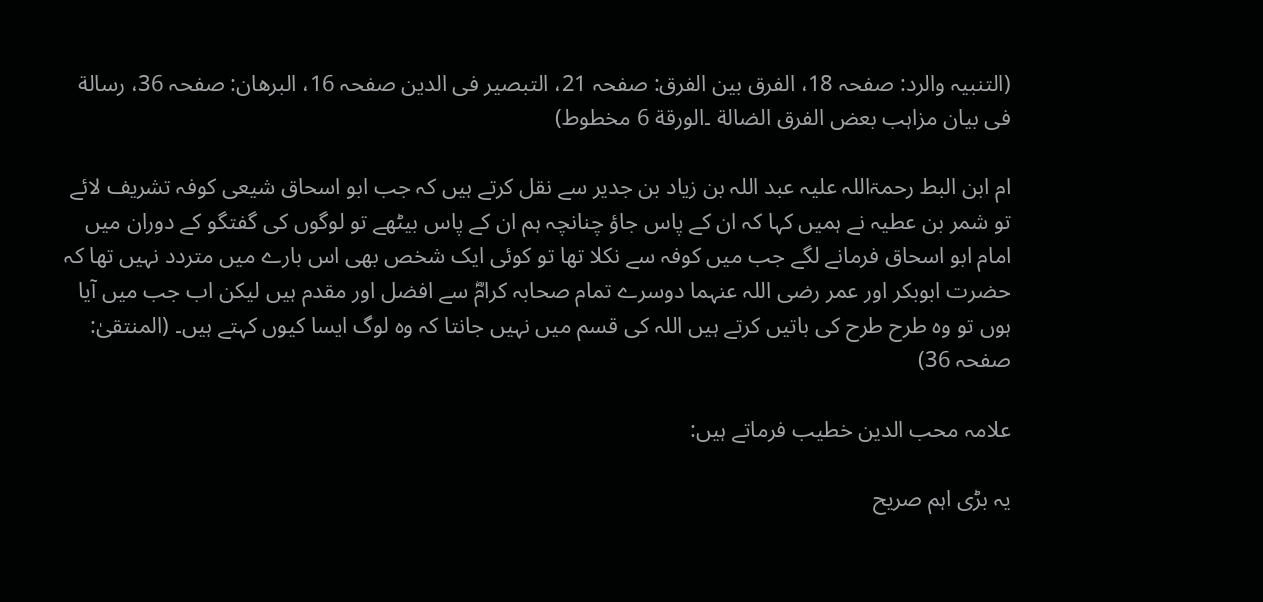(التنبیہ والرد: صفحہ 18، الفرق بین الفرق: صفحہ 21، التبصیر فی الدین صفحہ 16، البرھان: صفحہ 36، رسالة  فی بیان مزاہب بعض الفرق الضالة ۔الورقة 6 مخطوط)

ام ابن البط رحمۃاللہ علیہ عبد اللہ بن زیاد بن جدیر سے نقل کرتے ہیں کہ جب ابو اسحاق شیعی کوفہ تشریف لائے تو شمر بن عطیہ نے ہمیں کہا کہ ان کے پاس جاؤ چنانچہ ہم ان کے پاس بیٹھے تو لوگوں کی گفتگو کے دوران میں امام ابو اسحاق فرمانے لگے جب میں کوفہ سے نکلا تھا تو کوئی ایک شخص بھی اس بارے میں متردد نہیں تھا کہ حضرت ابوبکر اور عمر رضی اللہ عنہما دوسرے تمام صحابہ کرامؓ سے افضل اور مقدم ہیں لیکن اب جب میں آیا ہوں تو وہ طرح طرح کی باتیں کرتے ہیں اللہ کی قسم میں نہیں جانتا کہ وہ لوگ ایسا کیوں کہتے ہیں۔ (المنتقیٰ: صفحہ 36)

علامہ محب الدین خطیب فرماتے ہیں:

یہ بڑی اہم صریح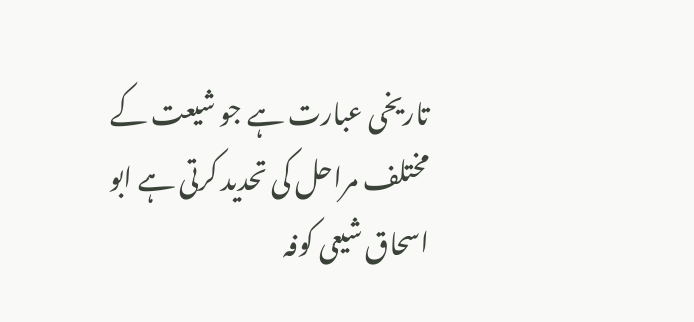تاریخی عبارت ہے جو شیعت کے مختلف مراحل کی تحدید کرتی ہے ابو اسحاق شیعی کوفہ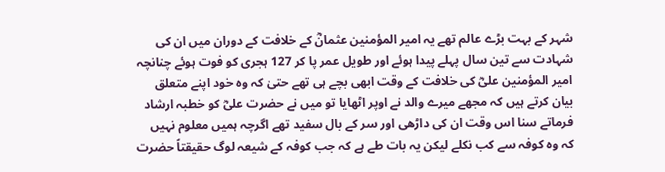شہر کے بہت بڑے عالم تھے یہ امیر المؤمنین عثمانؓ کے خلافت کے دوران میں ان کی شہادت سے تین سال پہلے پیدا ہوئے اور طویل عمر پا کر 127 ہجری کو فوت ہوئے چنانچہ امیر المؤمنین علیؓ کی خلافت کے وقت ابھی بچے ہی تھے حتیٰ کہ وہ خود اپنے متعلق بیان کرتے ہیں کہ مجھے میرے والد نے اوپر اٹھایا تو میں نے حضرت علیؓ کو خطبہ ارشاد فرماتے سنا اس وقت ان کی داڑھی اور سر کے بال سفید تھے اگرچہ ہمیں معلوم نہیں کہ وہ کوفہ سے کب نکلے لیکن یہ بات طے ہے کہ جب کوفہ کے شیعہ لوگ حقیقتاً حضرت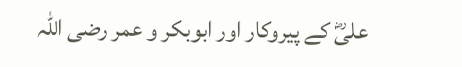علیؓ کے پیروکار اور ابوبکر و عمر رضی اللہ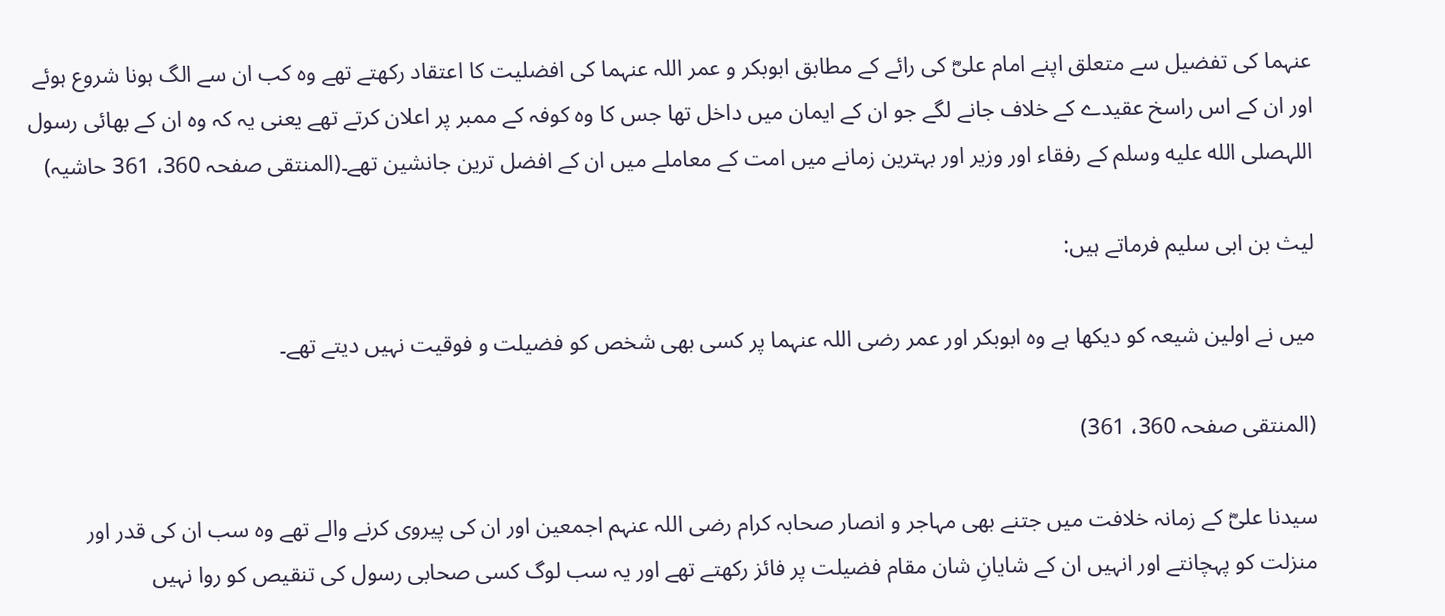عنہما کی تفضیل سے متعلق اپنے امام علیؓ کی رائے کے مطابق ابوبکر و عمر اللہ عنہما کی افضلیت کا اعتقاد رکھتے تھے وہ کب ان سے الگ ہونا شروع ہوئے اور ان کے اس راسخ عقیدے کے خلاف جانے لگے جو ان کے ایمان میں داخل تھا جس کا وہ کوفہ کے ممبر پر اعلان کرتے تھے یعنی یہ کہ وہ ان کے بھائی رسول اللہصلى الله عليه وسلم کے رفقاء اور وزیر اور بہترین زمانے میں امت کے معاملے میں ان کے افضل ترین جانشین تھے۔(المنتقی صفحہ 360، 361 حاشیہ)

لیث بن ابی سلیم فرماتے ہیں:

میں نے اولین شیعہ کو دیکھا ہے وہ ابوبکر اور عمر رضی اللہ عنہما پر کسی بھی شخص کو فضیلت و فوقیت نہیں دیتے تھے۔

(المنتقی صفحہ 360، 361)

سیدنا علیؓ کے زمانہ خلافت میں جتنے بھی مہاجر و انصار صحابہ کرام رضی اللہ عنہم اجمعین اور ان کی پیروی کرنے والے تھے وہ سب ان کی قدر اور منزلت کو پہچانتے اور انہیں ان کے شایانِ شان مقام فضیلت پر فائز رکھتے تھے اور یہ سب لوگ کسی صحابی رسول کی تنقیص کو روا نہیں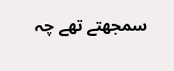سمجھتے تھے چہ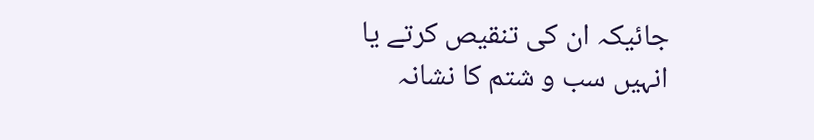جائیکہ ان کی تنقیص کرتے یا انہیں سب و شتم کا نشانہ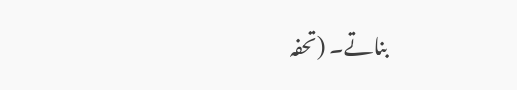بناتے۔ (تحفہ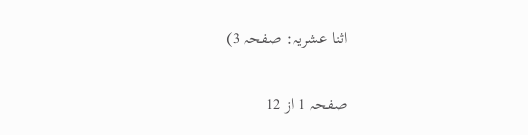اثنا عشریہ: صفحہ 3)

صفحہ 1 از 12